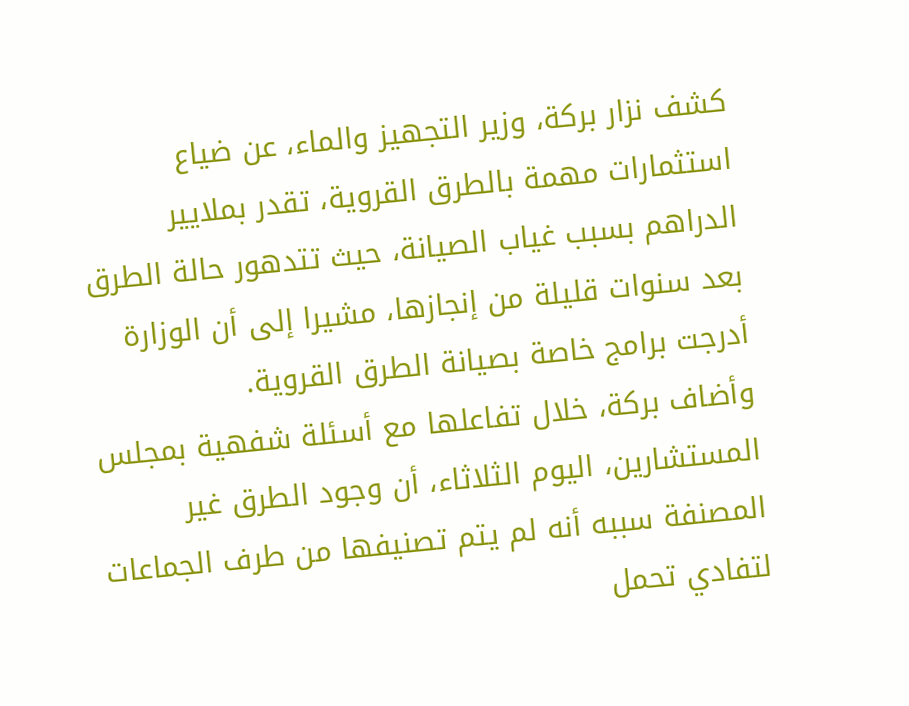كشف نزار بركة، وزير التجهيز والماء، عن ضياع استثمارات مهمة بالطرق القروية، تقدر بملايير الدراهم بسبب غياب الصيانة، حيث تتدهور حالة الطرق بعد سنوات قليلة من إنجازها، مشيرا إلى أن الوزارة أدرجت برامج خاصة بصيانة الطرق القروية.
وأضاف بركة، خلال تفاعلها مع أسئلة شفهية بمجلس المستشارين، اليوم الثلاثاء، أن وجود الطرق غير المصنفة سببه أنه لم يتم تصنيفها من طرف الجماعات لتفادي تحمل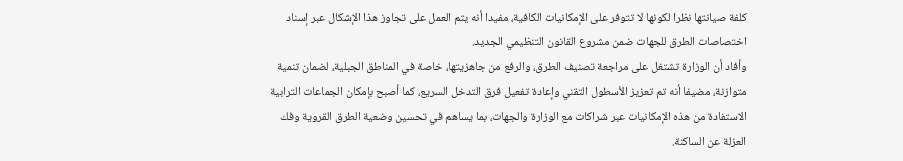كلفة صيانتها نظرا لكونها لا تتوفر على الإمكانيات الكافية، مفيدا أنه يتم العمل على تجاوز هذا الإشكال عبر إسناد اختصاصات الطرق للجهات ضمن مشروع القانون التنظيمي الجديد.
وأفاد أن الوزارة تشتغل على مراجعة تصنيف الطرق، والرفع من جاهزيتها، خاصة في المناطق الجبلية، لضمان تنمية متوازنة، مضيفا أنه تم تعزيز الأسطول التقني وإعادة تفعيل فرق التدخل السريع، كما أصبح بإمكان الجماعات الترابية الاستفادة من هذه الإمكانيات عبر شراكات مع الوزارة والجهات، بما يساهم في تحسين وضعية الطرق القروية وفك العزلة عن الساكنة.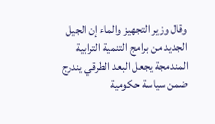وقال وزير التجهيز والماء إن الجيل الجديد من برامج التنمية الترابية المندمجة يجعل البعد الطرقي يندرج ضمن سياسة حكومية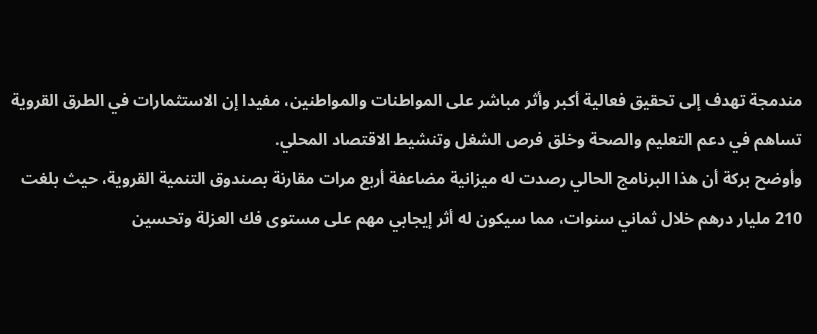مندمجة تهدف إلى تحقيق فعالية أكبر وأثر مباشر على المواطنات والمواطنين، مفيدا إن الاستثمارات في الطرق القروية تساهم في دعم التعليم والصحة وخلق فرص الشغل وتنشيط الاقتصاد المحلي.
وأوضح بركة أن هذا البرنامج الحالي رصدت له ميزانية مضاعفة أربع مرات مقارنة بصندوق التنمية القروية، حيث بلغت 210 مليار درهم خلال ثماني سنوات، مما سيكون له أثر إيجابي مهم على مستوى فك العزلة وتحسين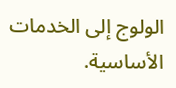الولوج إلى الخدمات الأساسية.